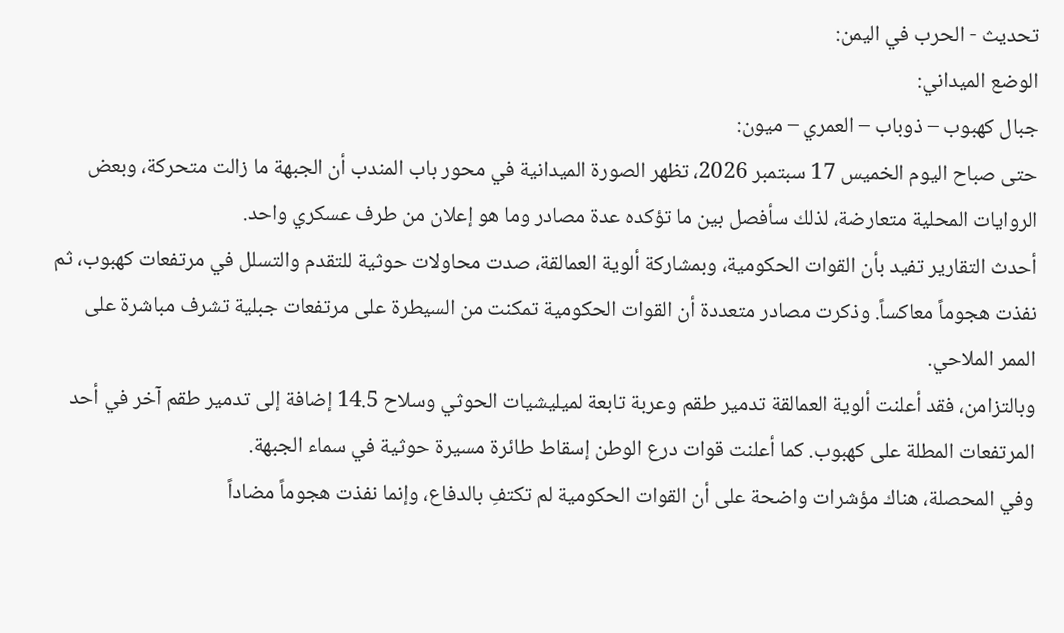تحديث - الحرب في اليمن:
الوضع الميداني:
جبال كهبوب – ذوباب – العمري – ميون:
حتى صباح اليوم الخميس 17 سبتمبر 2026، تظهر الصورة الميدانية في محور باب المندب أن الجبهة ما زالت متحركة، وبعض الروايات المحلية متعارضة، لذلك سأفصل بين ما تؤكده عدة مصادر وما هو إعلان من طرف عسكري واحد.
أحدث التقارير تفيد بأن القوات الحكومية، وبمشاركة ألوية العمالقة، صدت محاولات حوثية للتقدم والتسلل في مرتفعات كهبوب، ثم نفذت هجوماً معاكساً. وذكرت مصادر متعددة أن القوات الحكومية تمكنت من السيطرة على مرتفعات جبلية تشرف مباشرة على الممر الملاحي.
وبالتزامن، فقد أعلنت ألوية العمالقة تدمير طقم وعربة تابعة لميليشيات الحوثي وسلاح 14.5 إضافة إلى تدمير طقم آخر في أحد المرتفعات المطلة على كهبوب. كما أعلنت قوات درع الوطن إسقاط طائرة مسيرة حوثية في سماء الجبهة.
وفي المحصلة، هناك مؤشرات واضحة على أن القوات الحكومية لم تكتفِ بالدفاع، وإنما نفذت هجوماً مضاداً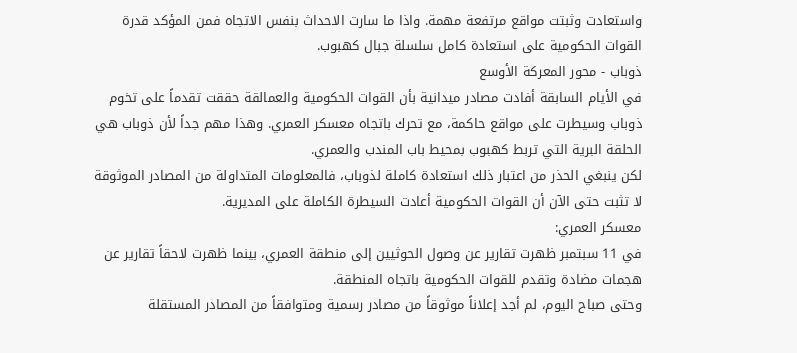واستعادت وثبتت مواقع مرتفعة مهمة. واذا ما سارت الاحداث بنفس الاتجاه فمن المؤكد قدرة القوات الحكومية على استعادة كامل سلسلة جبال كهبوب.
ذوباب - محور المعركة الأوسع
في الأيام السابقة أفادت مصادر ميدانية بأن القوات الحكومية والعمالقة حققت تقدماً على تخوم ذوباب وسيطرت على مواقع حاكمة، مع تحرك باتجاه معسكر العمري. وهذا مهم جداً لأن ذوباب هي الحلقة البرية التي تربط كهبوب بمحيط باب المندب والعمري.
لكن ينبغي الحذر من اعتبار ذلك استعادة كاملة لذوباب، فالمعلومات المتداولة من المصادر الموثوقة لا تثبت حتى الآن أن القوات الحكومية أعادت السيطرة الكاملة على المديرية.
معسكر العمري:
في 11 سبتمبر ظهرت تقارير عن وصول الحوثيين إلى منطقة العمري، بينما ظهرت لاحقاً تقارير عن هجمات مضادة وتقدم للقوات الحكومية باتجاه المنطقة.
وحتى صباح اليوم، لم أجد إعلاناً موثوقاً من مصادر رسمية ومتوافقاً من المصادر المستقلة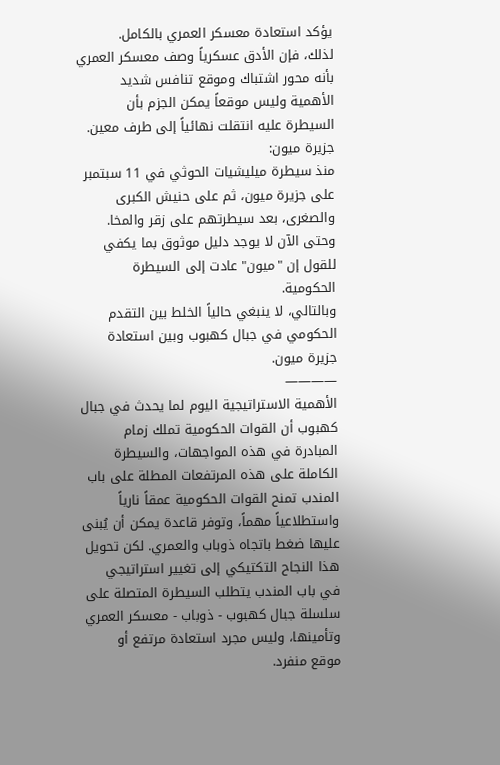يؤكد استعادة معسكر العمري بالكامل.
لذلك، فإن الأدق عسكرياً وصف معسكر العمري بأنه محور اشتباك وموقع تنافس شديد الأهمية وليس موقعاً يمكن الجزم بأن السيطرة عليه انتقلت نهائياً إلى طرف معين.
جزيرة ميون:
منذ سيطرة ميليشيات الحوثي في 11 سبتمبر على جزيرة ميون، ثم على حنيش الكبرى والصغرى، بعد سيطرتهم على زقر والمخا. وحتى الآن لا يوجد دليل موثوق بما يكفي للقول إن "ميون" عادت إلى السيطرة الحكومية.
وبالتالي، لا ينبغي حالياً الخلط بين التقدم الحكومي في جبال كهبوب وبين استعادة جزيرة ميون.
————
الأهمية الاستراتيجية اليوم لما يحدث في جبال كهبوب أن القوات الحكومية تملك زمام المبادرة في هذه المواجهات، والسيطرة الكاملة على هذه المرتفعات المطلة على باب المندب تمنح القوات الحكومية عمقاً نارياً واستطلاعياً مهماً، وتوفر قاعدة يمكن أن يُبنى عليها ضغط باتجاه ذوباب والعمري. لكن تحويل هذا النجاح التكتيكي إلى تغيير استراتيجي في باب المندب يتطلب السيطرة المتصلة على سلسلة جبال كهبوب - ذوباب - معسكر العمري وتأمينها، وليس مجرد استعادة مرتفع أو موقع منفرد.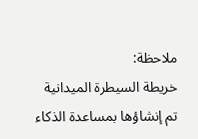ملاحظة:
خريطة السيطرة الميدانية تم إنشاؤها بمساعدة الذكاء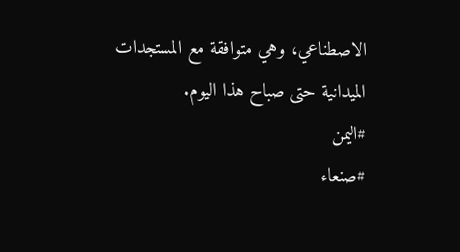الاصطناعي، وهي متوافقة مع المستجدات الميدانية حتى صباح هذا اليوم.
#اليمن
#صنعاء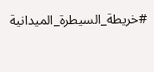#خريطة_السيطرة_الميدانية